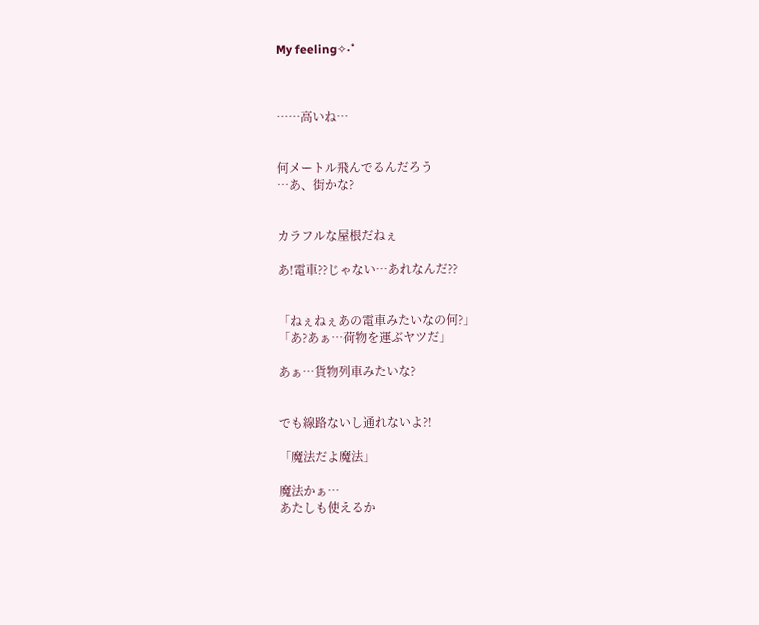My feeling✧‧˚



……高いね…


何メートル飛んでるんだろう
…あ、街かな?


カラフルな屋根だねぇ

あ!電車??じゃない…あれなんだ??


「ねぇねぇあの電車みたいなの何?」
「あ?あぁ…荷物を運ぶヤツだ」

あぁ…貨物列車みたいな?


でも線路ないし通れないよ?!

「魔法だよ魔法」

魔法かぁ…
あたしも使えるか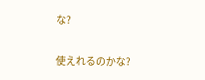な?

使えれるのかな?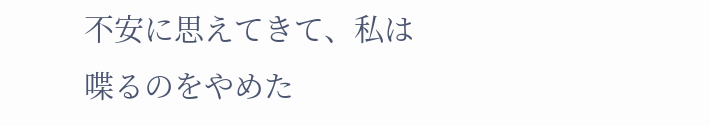不安に思えてきて、私は喋るのをやめた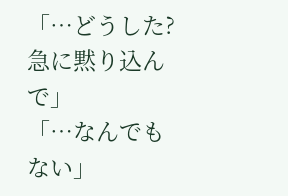「…どうした?急に黙り込んで」
「…なんでもない」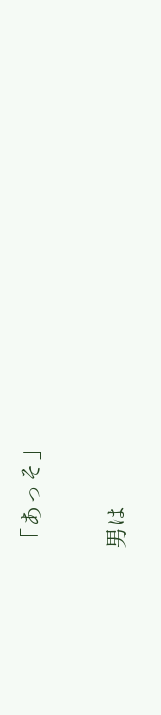「あっそ」


男は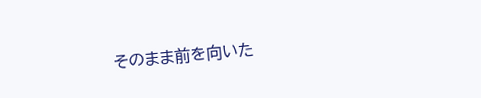そのまま前を向いた